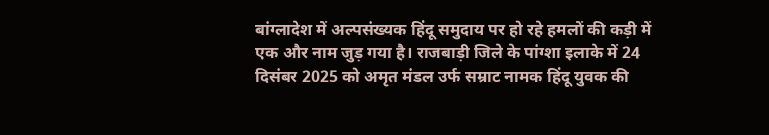बांग्लादेश में अल्पसंख्यक हिंदू समुदाय पर हो रहे हमलों की कड़ी में एक और नाम जुड़ गया है। राजबाड़ी जिले के पांग्शा इलाके में 24 दिसंबर 2025 को अमृत मंडल उर्फ सम्राट नामक हिंदू युवक की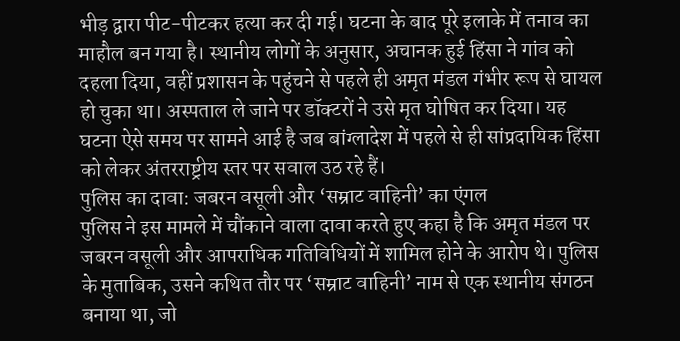भीड़ द्वारा पीट-पीटकर हत्या कर दी गई। घटना के बाद पूरे इलाके में तनाव का माहौल बन गया है। स्थानीय लोगों के अनुसार, अचानक हुई हिंसा ने गांव को दहला दिया, वहीं प्रशासन के पहुंचने से पहले ही अमृत मंडल गंभीर रूप से घायल हो चुका था। अस्पताल ले जाने पर डॉक्टरों ने उसे मृत घोषित कर दिया। यह घटना ऐसे समय पर सामने आई है जब बांग्लादेश में पहले से ही सांप्रदायिक हिंसा को लेकर अंतरराष्ट्रीय स्तर पर सवाल उठ रहे हैं।
पुलिस का दावा: जबरन वसूली और ‘सम्राट वाहिनी’ का एंगल
पुलिस ने इस मामले में चौंकाने वाला दावा करते हुए कहा है कि अमृत मंडल पर जबरन वसूली और आपराधिक गतिविधियों में शामिल होने के आरोप थे। पुलिस के मुताबिक, उसने कथित तौर पर ‘सम्राट वाहिनी’ नाम से एक स्थानीय संगठन बनाया था, जो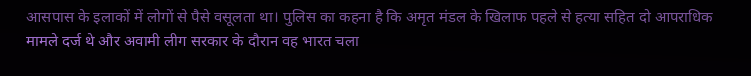आसपास के इलाकों में लोगों से पैसे वसूलता था। पुलिस का कहना है कि अमृत मंडल के खिलाफ पहले से हत्या सहित दो आपराधिक मामले दर्ज थे और अवामी लीग सरकार के दौरान वह भारत चला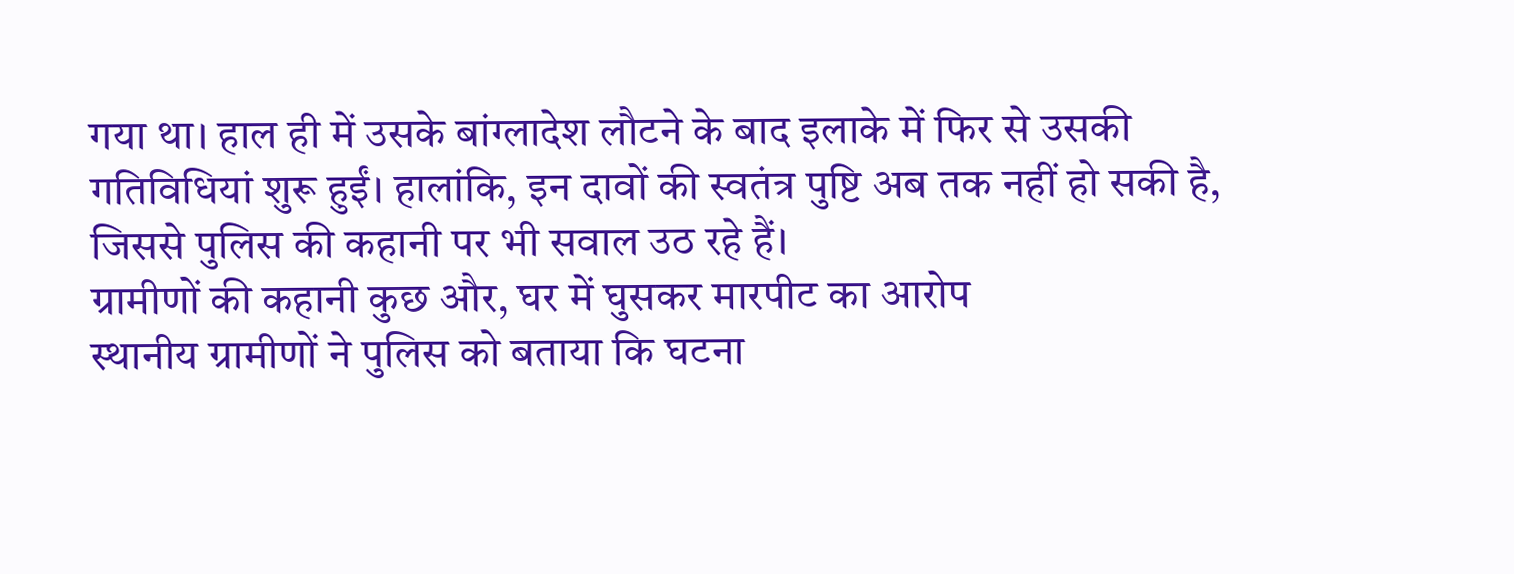गया था। हाल ही में उसके बांग्लादेश लौटने के बाद इलाके में फिर से उसकी गतिविधियां शुरू हुईं। हालांकि, इन दावों की स्वतंत्र पुष्टि अब तक नहीं हो सकी है, जिससे पुलिस की कहानी पर भी सवाल उठ रहे हैं।
ग्रामीणों की कहानी कुछ और, घर में घुसकर मारपीट का आरोप
स्थानीय ग्रामीणों ने पुलिस को बताया कि घटना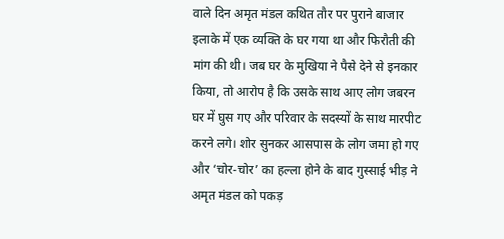वाले दिन अमृत मंडल कथित तौर पर पुराने बाजार इलाके में एक व्यक्ति के घर गया था और फिरौती की मांग की थी। जब घर के मुखिया ने पैसे देने से इनकार किया, तो आरोप है कि उसके साथ आए लोग जबरन घर में घुस गए और परिवार के सदस्यों के साथ मारपीट करने लगे। शोर सुनकर आसपास के लोग जमा हो गए और ‘चोर-चोर’ का हल्ला होने के बाद गुस्साई भीड़ ने अमृत मंडल को पकड़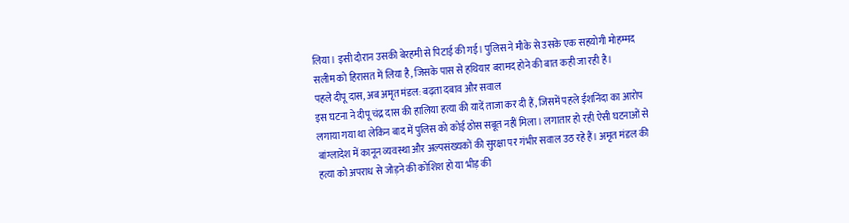लिया। इसी दौरान उसकी बेरहमी से पिटाई की गई। पुलिस ने मौके से उसके एक सहयोगी मोहम्मद सलीम को हिरासत में लिया है, जिसके पास से हथियार बरामद होने की बात कही जा रही है।
पहले दीपू दास, अब अमृत मंडल: बढ़ता दबाव और सवाल
इस घटना ने दीपू चंद्र दास की हालिया हत्या की यादें ताजा कर दी हैं, जिसमें पहले ईशनिंदा का आरोप लगाया गया था लेकिन बाद में पुलिस को कोई ठोस सबूत नहीं मिला। लगातार हो रही ऐसी घटनाओं से बांग्लादेश में कानून व्यवस्था और अल्पसंख्यकों की सुरक्षा पर गंभीर सवाल उठ रहे हैं। अमृत मंडल की हत्या को अपराध से जोड़ने की कोशिश हो या भीड़ की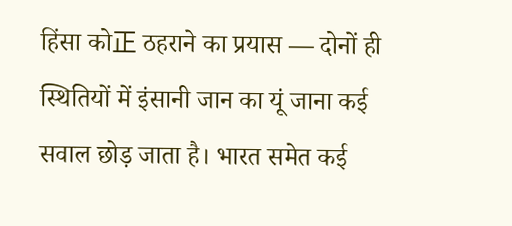हिंसा को正 ठहराने का प्रयास — दोनों ही स्थितियों में इंसानी जान का यूं जाना कई सवाल छोड़ जाता है। भारत समेत कई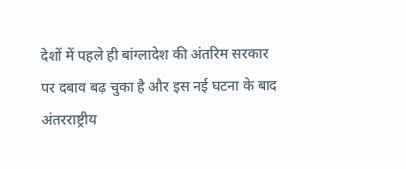देशों में पहले ही बांग्लादेश की अंतरिम सरकार पर दबाव बढ़ चुका है और इस नई घटना के बाद अंतरराष्ट्रीय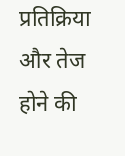प्रतिक्रिया और तेज होने की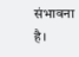संभावना है।